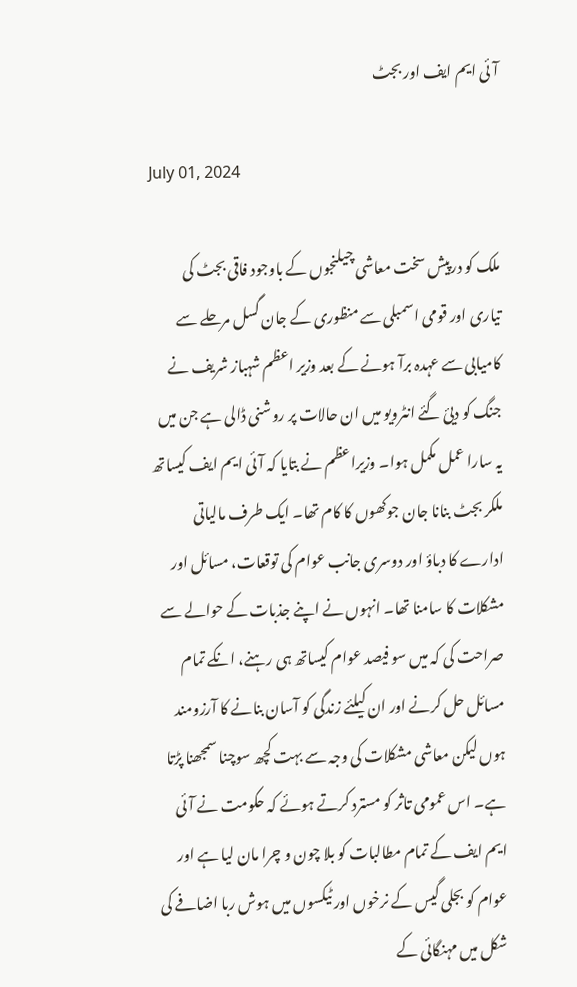آئی ایم ایف اور بجٹ

July 01, 2024

ملک کو درپیش سخت معاشی چیلنجوں کے باوجود فاقی بجٹ کی تیاری اور قومی اسمبلی سے منظوری کے جان گسل مرحلے سے کامیابی سے عہدہ برآ ہونے کے بعد وزیر اعظم شہباز شریف نے جنگ کو دیئ گئے انٹرویو میں ان حالات پر روشنی ڈالی ہے جن میں یہ سارا عمل مکمل ہوا۔ وزیراعظم نے بتایا کہ آئی ایم ایف کیساتھ ملکر بجٹ بنانا جان جوکھوں کا کام تھا۔ ایک طرف مالیاتی ادارے کا دباؤ اور دوسری جانب عوام کی توقعات، مسائل اور مشکلات کا سامنا تھا۔ انہوں نے اپنے جذبات کے حوالے سے صراحت کی کہ میں سو فیصد عوام کیساتھ ہی رہنے، انکے تمام مسائل حل کرنے اور ان کیلئے زندگی کو آسان بنانے کا آرزومند ہوں لیکن معاشی مشکلات کی وجہ سے بہت کچھ سوچنا سمجھنا پڑتا ہے۔ اس عمومی تاثر کو مسترد کرتے ہوئے کہ حکومت نے آئی ایم ایف کے تمام مطالبات کو بلا چون و چرا مان لیا ہے اور عوام کو بجلی گیس کے نرخوں اور ٹیکسوں میں ہوش ربا اضافے کی شکل میں مہنگائی کے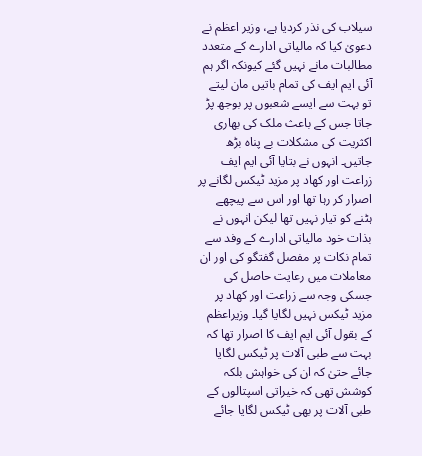سیلاب کی نذر کردیا ہے، وزیر اعظم نے دعویٰ کیا کہ مالیاتی ادارے کے متعدد مطالبات مانے نہیں گئے کیونکہ اگر ہم آئی ایم ایف کی تمام باتیں مان لیتے تو بہت سے ایسے شعبوں پر بوجھ پڑ جاتا جس کے باعث ملک کی بھاری اکثریت کی مشکلات بے پناہ بڑھ جاتیں۔ انہوں نے بتایا آئی ایم ایف زراعت اور کھاد پر مزید ٹیکس لگانے پر اصرار کر رہا تھا اور اس سے پیچھے ہٹنے کو تیار نہیں تھا لیکن انہوں نے بذات خود مالیاتی ادارے کے وفد سے تمام نکات پر مفصل گفتگو کی اور ان معاملات میں رعایت حاصل کی جسکی وجہ سے زراعت اور کھاد پر مزید ٹیکس نہیں لگایا گیا۔ وزیراعظم کے بقول آئی ایم ایف کا اصرار تھا کہ بہت سے طبی آلات پر ٹیکس لگایا جائے حتیٰ کہ ان کی خواہش بلکہ کوشش تھی کہ خیراتی اسپتالوں کے طبی آلات پر بھی ٹیکس لگایا جائے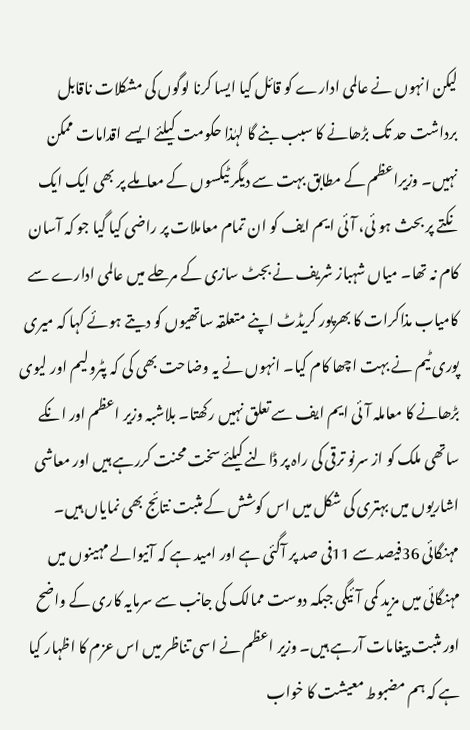لیکن انہوں نے عالمی ادارے کو قائل کیا ایسا کرنا لوگوں کی مشکلات ناقابل برداشت حد تک بڑھانے کا سبب بنے گا لہٰذا حکومت کیلئے ایسے اقدامات ممکن نہیں۔ وزیراعظم کے مطابق بہت سے دیگر ٹیکسوں کے معاملے پر بھی ایک ایک نکتے پر بحث ہو ئی، آئی ایم ایف کو ان تمام معاملات پر راضی کیا گیا جو کہ آسان کام نہ تھا۔ میاں شہباز شریف نے بجٹ سازی کے مرحلے میں عالمی ادارے سے کامیاب مذاکرات کا بھرپور کریڈٹ اپنے متعلقہ ساتھیوں کو دیتے ہوئے کہا کہ میری پوری ٹیم نے بہت اچھا کام کیا۔ انہوں نے یہ وضاحت بھی کی کہ پٹرولیم اور لیوی بڑھانے کا معاملہ آئی ایم ایف سے تعلق نہیں رکھتا۔ بلاشبہ وزیر اعظم اور انکے ساتھی ملک کو از سرنو ترقی کی راہ پر ڈالنے کیلئے سخت محنت کررہے ہیں اور معاشی اشاریوں میں بہتری کی شکل میں اس کوشش کے مثبت نتائج بھی نمایاں ہیں۔ مہنگائی 36فیصد سے 11فی صد پر آگئی ہے اور امید ہے کہ آنیوالے مہینوں میں مہنگائی میں مزید کمی آئیگی جبکہ دوست ممالک کی جانب سے سرمایہ کاری کے واضح اور مثبت پیغامات آرہے ہیں۔ وزیر اعظم نے اسی تناظر میں اس عزم کا اظہار کیا ہے کہ ہم مضبوط معیشت کا خواب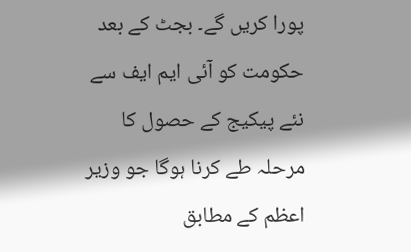پورا کریں گے۔ بجٹ کے بعد حکومت کو آئی ایم ایف سے نئے پیکیج کے حصول کا مرحلہ طے کرنا ہوگا جو وزیر اعظم کے مطابق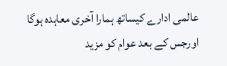عالمی ادارے کیساتھ ہمارا آخری معاہدہ ہوگا اورجس کے بعد عوام کو مزید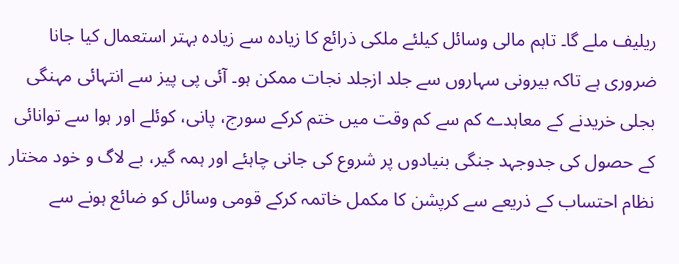ریلیف ملے گا۔ تاہم مالی وسائل کیلئے ملکی ذرائع کا زیادہ سے زیادہ بہتر استعمال کیا جانا ضروری ہے تاکہ بیرونی سہاروں سے جلد ازجلد نجات ممکن ہو۔ آئی پی پیز سے انتہائی مہنگی بجلی خریدنے کے معاہدے کم سے کم وقت میں ختم کرکے سورج، پانی، کوئلے اور ہوا سے توانائی کے حصول کی جدوجہد جنگی بنیادوں پر شروع کی جانی چاہئے اور ہمہ گیر، بے لاگ و خود مختار نظام احتساب کے ذریعے سے کرپشن کا مکمل خاتمہ کرکے قومی وسائل کو ضائع ہونے سے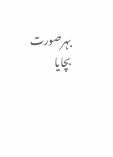بہرصورت بچایا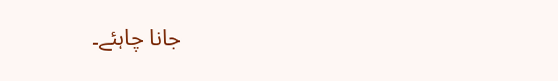جانا چاہئے۔